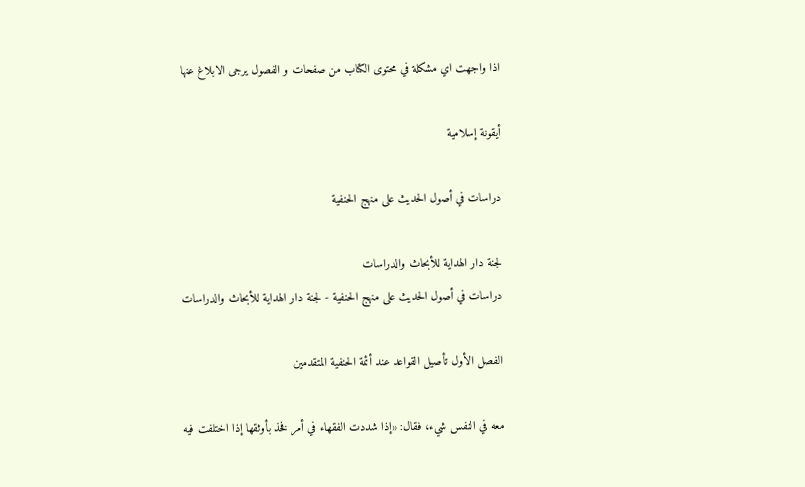اذا واجهت اي مشكلة في محتوى الكتاب من صفحات و الفصول يرجى الابلاغ عنها

أيقونة إسلامية

دراسات في أصول الحديث على منهج الحنفية

لجنة دار الهداية للأبحاث والدراسات
دراسات في أصول الحديث على منهج الحنفية - لجنة دار الهداية للأبحاث والدراسات

الفصل الأول تأصيل القواعد عند أئمة الحنفية المتقدمين

معه في النفس شيء، فقال: «إذا شددت الفقهاء في أمر فخذ بأوثقها إذا اختلفت فيه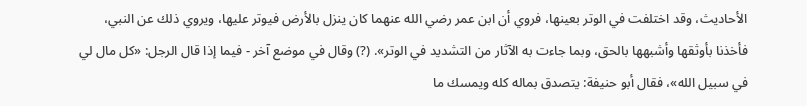الأحاديث، وقد اختلفت في الوتر بعينها، فروي أن ابن عمر رضي الله عنهما كان ينزل بالأرض فيوتر عليها، ويروي ذلك عن النبي، فأخذنا بأوثقها وأشبهها بالحق، وبما جاءت به الآثار من التشديد في الوتر». (?) وقال في موضع آخر - فيما إذا قال الرجل: «كل مال لي في سبيل الله»، فقال أبو حنيفة: يتصدق بماله كله ويمسك ما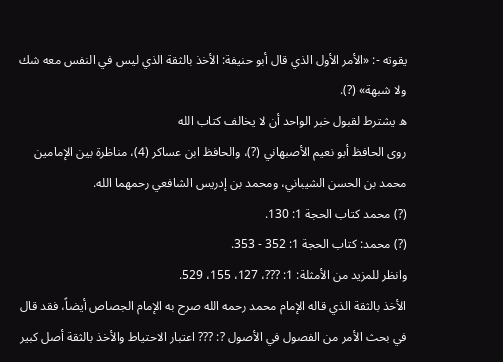يقوته -: «الأمر الأول الذي قال أبو حنيفة: الأخذ بالثقة الذي ليس في النفس معه شك ولا شبهة» (?).
ه يشترط لقبول خبر الواحد أن لا يخالف كتاب الله
روى الحافظ أبو نعيم الأصبهاني (?)، والحافظ ابن عساكر (4)، مناظرة بين الإمامين محمد بن الحسن الشيباني، ومحمد بن إدريس الشافعي رحمهما الله.
(?) محمد کتاب الحجة 1: 130.
(?) محمد: كتاب الحجة 1: 352 - 353.
وانظر للمزيد من الأمثلة: 1: ???، 127، 155، 529.
الأخذ بالثقة الذي قاله الإمام محمد رحمه الله صرح به الإمام الجصاص أيضاً، فقد قال في بحث الأمر من الفصول في الأصول ?: ??? اعتبار الاحتياط والأخذ بالثقة أصل كبير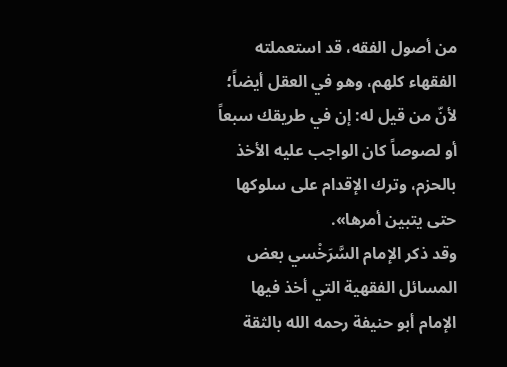من أصول الفقه، قد استعملته الفقهاء كلهم، وهو في العقل أيضاً؛ لأنّ من قيل له: إن في طريقك سبعاً أو لصوصاً كان الواجب عليه الأخذ بالحزم، وترك الإقدام على سلوكها حتى يتبين أمرها».
وقد ذكر الإمام السَّرَخْسي بعض المسائل الفقهية التي أخذ فيها الإمام أبو حنيفة رحمه الله بالثقة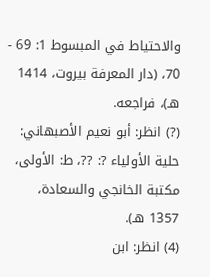والاحتياط في المبسوط 1: 69 - 70، (دار المعرفة بيروت، 1414 هـ)، فراجعه.
(?) انظر: أبو نعيم الأصبهاني: حلية الأولياء ?: ??، ط: الأولى، مكتبة الخانجي والسعادة، 1357 هـ).
(4) انظر: ابن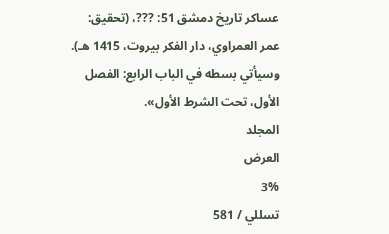عساكر تاريخ دمشق 51: ???، (تحقيق: عمر العمراوي، دار الفكر بيروت، 1415 هـ). وسيأتي بسطه في الباب الرابع: الفصل الأول، تحت الشرط الأول».
المجلد
العرض
3%
تسللي / 581